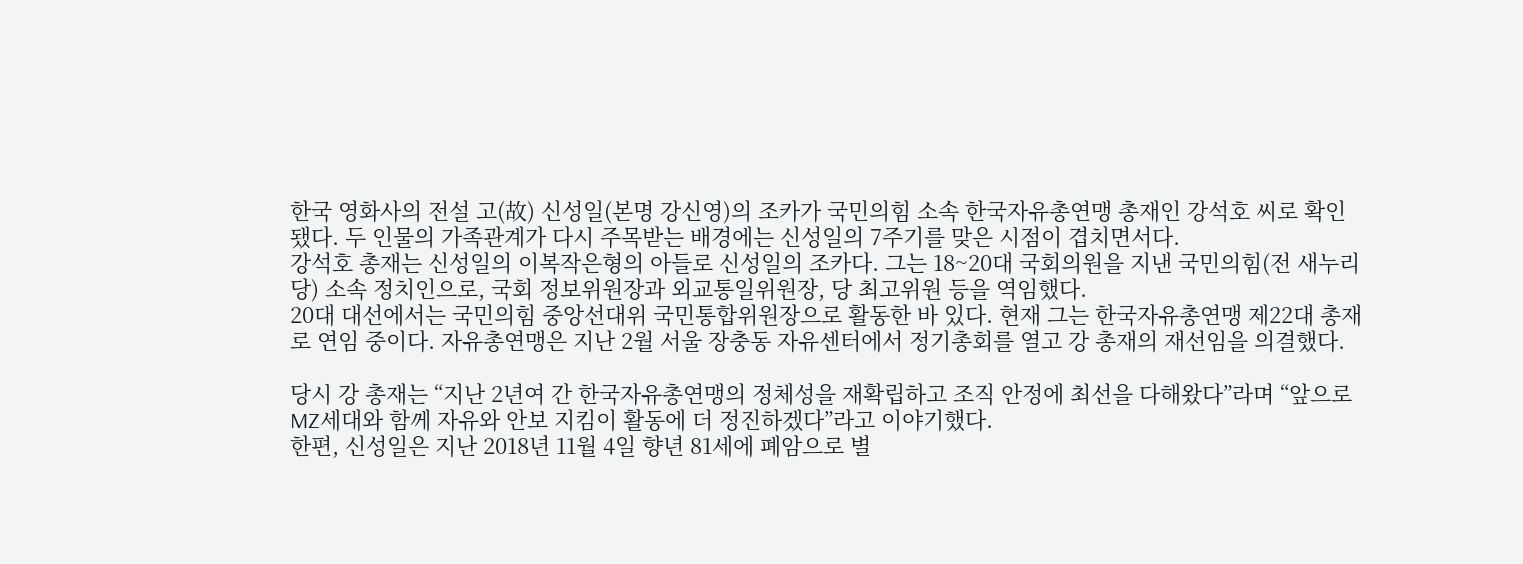한국 영화사의 전설 고(故) 신성일(본명 강신영)의 조카가 국민의힘 소속 한국자유총연맹 총재인 강석호 씨로 확인됐다. 두 인물의 가족관계가 다시 주목받는 배경에는 신성일의 7주기를 맞은 시점이 겹치면서다.
강석호 총재는 신성일의 이복작은형의 아들로 신성일의 조카다. 그는 18~20대 국회의원을 지낸 국민의힘(전 새누리당) 소속 정치인으로, 국회 정보위원장과 외교통일위원장, 당 최고위원 등을 역임했다.
20대 대선에서는 국민의힘 중앙선대위 국민통합위원장으로 활동한 바 있다. 현재 그는 한국자유총연맹 제22대 총재로 연임 중이다. 자유총연맹은 지난 2월 서울 장충동 자유센터에서 정기총회를 열고 강 총재의 재선임을 의결했다.

당시 강 총재는 “지난 2년여 간 한국자유총연맹의 정체성을 재확립하고 조직 안정에 최선을 다해왔다”라며 “앞으로 MZ세대와 함께 자유와 안보 지킴이 활동에 더 정진하겠다”라고 이야기했다.
한편, 신성일은 지난 2018년 11월 4일 향년 81세에 폐암으로 별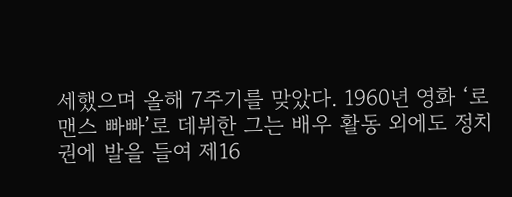세했으며 올해 7주기를 맞았다. 1960년 영화 ‘로맨스 빠빠’로 데뷔한 그는 배우 활동 외에도 정치권에 발을 들여 제16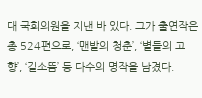대 국회의원을 지낸 바 있다. 그가 출연작은 총 524편으로, ‘맨발의 청춘’, ‘별들의 고향’, ‘길소뜸’ 등 다수의 명작을 남겼다.